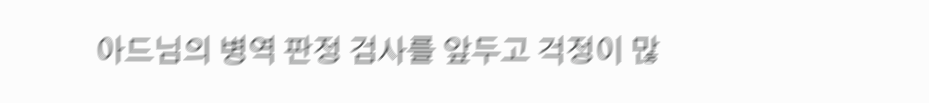아드님의 병역 판정 검사를 앞두고 걱정이 많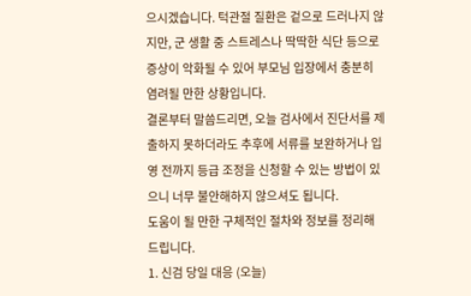으시겠습니다. 턱관절 질환은 겉으로 드러나지 않지만, 군 생활 중 스트레스나 딱딱한 식단 등으로 증상이 악화될 수 있어 부모님 입장에서 충분히 염려될 만한 상황입니다.
결론부터 말씀드리면, 오늘 검사에서 진단서를 제출하지 못하더라도 추후에 서류를 보완하거나 입영 전까지 등급 조정을 신청할 수 있는 방법이 있으니 너무 불안해하지 않으셔도 됩니다.
도움이 될 만한 구체적인 절차와 정보를 정리해 드립니다.
1. 신검 당일 대응 (오늘)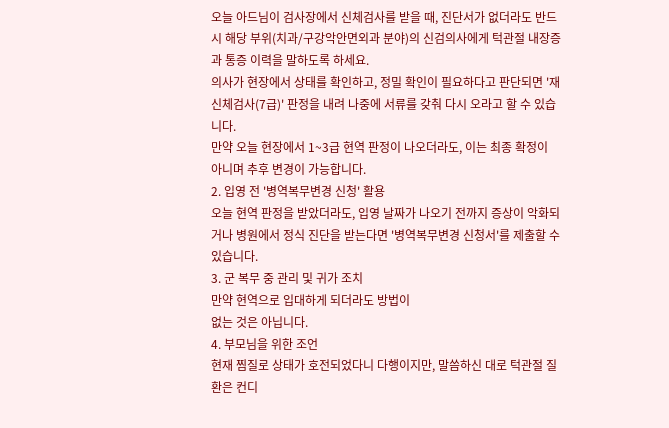오늘 아드님이 검사장에서 신체검사를 받을 때, 진단서가 없더라도 반드시 해당 부위(치과/구강악안면외과 분야)의 신검의사에게 턱관절 내장증과 통증 이력을 말하도록 하세요.
의사가 현장에서 상태를 확인하고, 정밀 확인이 필요하다고 판단되면 '재신체검사(7급)' 판정을 내려 나중에 서류를 갖춰 다시 오라고 할 수 있습니다.
만약 오늘 현장에서 1~3급 현역 판정이 나오더라도, 이는 최종 확정이 아니며 추후 변경이 가능합니다.
2. 입영 전 '병역복무변경 신청' 활용
오늘 현역 판정을 받았더라도, 입영 날짜가 나오기 전까지 증상이 악화되거나 병원에서 정식 진단을 받는다면 '병역복무변경 신청서'를 제출할 수 있습니다.
3. 군 복무 중 관리 및 귀가 조치
만약 현역으로 입대하게 되더라도 방법이
없는 것은 아닙니다.
4. 부모님을 위한 조언
현재 찜질로 상태가 호전되었다니 다행이지만, 말씀하신 대로 턱관절 질환은 컨디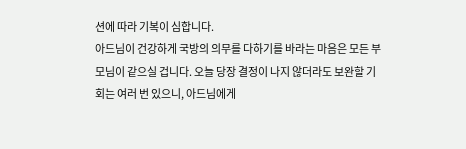션에 따라 기복이 심합니다.
아드님이 건강하게 국방의 의무를 다하기를 바라는 마음은 모든 부모님이 같으실 겁니다. 오늘 당장 결정이 나지 않더라도 보완할 기회는 여러 번 있으니, 아드님에게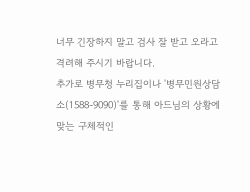너무 긴장하지 말고 검사 잘 받고 오라고 격려해 주시기 바랍니다.
추가로 병무청 누리집이나 '병무민원상담소(1588-9090)'를 통해 아드님의 상황에 맞는 구체적인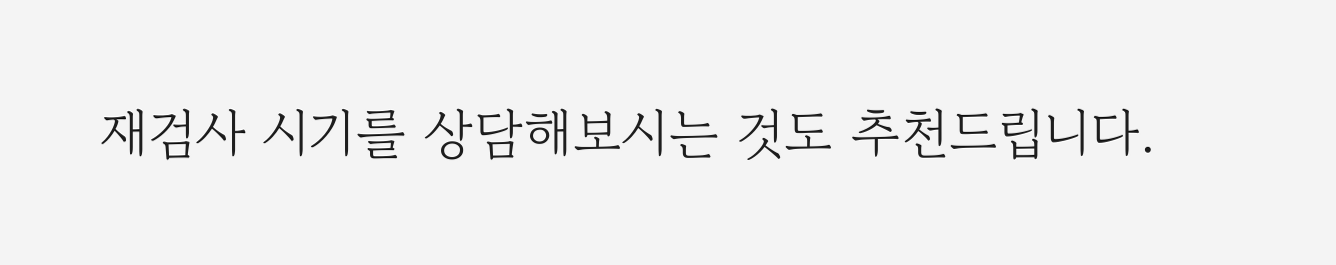재검사 시기를 상담해보시는 것도 추천드립니다.